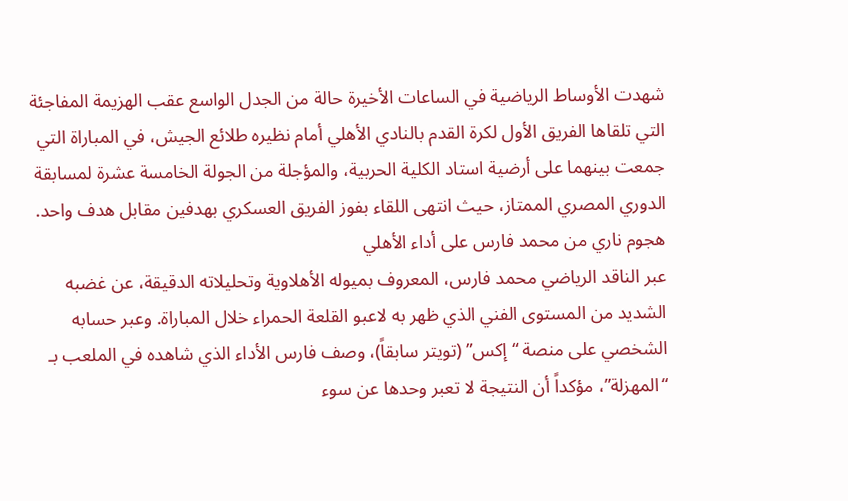شهدت الأوساط الرياضية في الساعات الأخيرة حالة من الجدل الواسع عقب الهزيمة المفاجئة التي تلقاها الفريق الأول لكرة القدم بالنادي الأهلي أمام نظيره طلائع الجيش، في المباراة التي جمعت بينهما على أرضية استاد الكلية الحربية، والمؤجلة من الجولة الخامسة عشرة لمسابقة الدوري المصري الممتاز، حيث انتهى اللقاء بفوز الفريق العسكري بهدفين مقابل هدف واحد.
هجوم ناري من محمد فارس على أداء الأهلي
عبر الناقد الرياضي محمد فارس، المعروف بميوله الأهلاوية وتحليلاته الدقيقة، عن غضبه الشديد من المستوى الفني الذي ظهر به لاعبو القلعة الحمراء خلال المباراة. وعبر حسابه الشخصي على منصة “إكس” (تويتر سابقاً)، وصف فارس الأداء الذي شاهده في الملعب بـ “المهزلة”، مؤكداً أن النتيجة لا تعبر وحدها عن سوء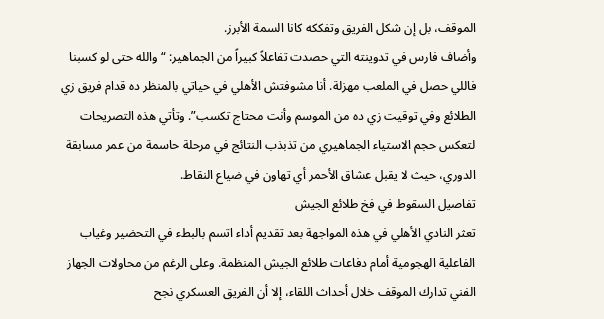الموقف، بل إن شكل الفريق وتفككه كانا السمة الأبرز.
وأضاف فارس في تدوينته التي حصدت تفاعلاً كبيراً من الجماهير: “والله حتى لو كسبنا فاللي حصل في الملعب مهزلة. أنا مشوفتش الأهلي في حياتي بالمنظر ده قدام فريق زي الطلائع وفي توقيت زي ده من الموسم وأنت محتاج تكسب”. وتأتي هذه التصريحات لتعكس حجم الاستياء الجماهيري من تذبذب النتائج في مرحلة حاسمة من عمر مسابقة الدوري، حيث لا يقبل عشاق الأحمر أي تهاون في ضياع النقاط.
تفاصيل السقوط في فخ طلائع الجيش
تعثر النادي الأهلي في هذه المواجهة بعد تقديم أداء اتسم بالبطء في التحضير وغياب الفاعلية الهجومية أمام دفاعات طلائع الجيش المنظمة. وعلى الرغم من محاولات الجهاز الفني تدارك الموقف خلال أحداث اللقاء، إلا أن الفريق العسكري نجح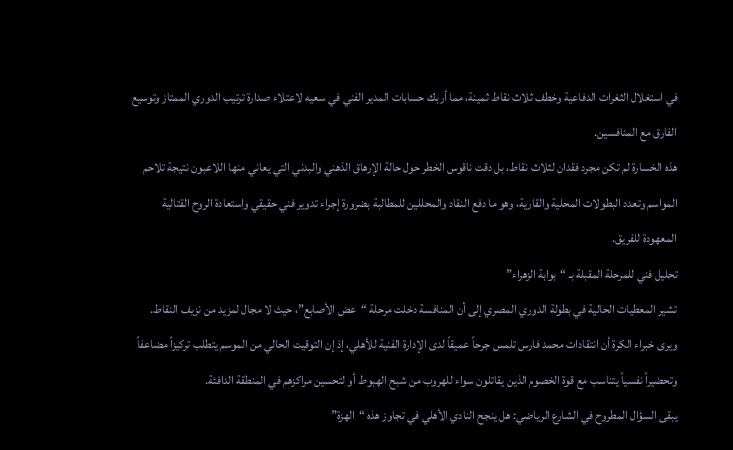في استغلال الثغرات الدفاعية وخطف ثلاث نقاط ثمينة، مما أربك حسابات المدير الفني في سعيه لاعتلاء صدارة ترتيب الدوري الممتاز وتوسيع الفارق مع المنافسين.
هذه الخسارة لم تكن مجرد فقدان لثلاث نقاط، بل دقت ناقوس الخطر حول حالة الإرهاق الذهني والبدني التي يعاني منها اللاعبون نتيجة تلاحم المواسم وتعدد البطولات المحلية والقارية، وهو ما دفع النقاد والمحللين للمطالبة بضرورة إجراء تدوير فني حقيقي واستعادة الروح القتالية المعهودة للفريق.
تحليل فني للمرحلة المقبلة بـ “بوابة الزهراء”
تشير المعطيات الحالية في بطولة الدوري المصري إلى أن المنافسة دخلت مرحلة “عض الأصابع”، حيث لا مجال لمزيد من نزيف النقاط. ويرى خبراء الكرة أن انتقادات محمد فارس تلمس جرحاً عميقاً لدى الإدارة الفنية للأهلي، إذ إن التوقيت الحالي من الموسم يتطلب تركيزاً مضاعفاً وتحضيراً نفسياً يتناسب مع قوة الخصوم الذين يقاتلون سواء للهروب من شبح الهبوط أو لتحسين مراكزهم في المنطقة الدافئة.
يبقى السؤال المطروح في الشارع الرياضي: هل ينجح النادي الأهلي في تجاوز هذه “الهزة”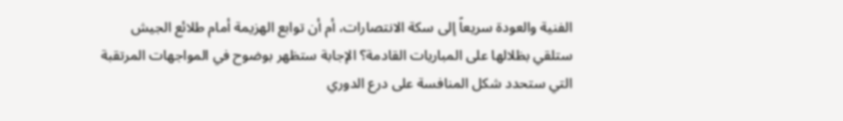الفنية والعودة سريعاً إلى سكة الانتصارات، أم أن توابع الهزيمة أمام طلائع الجيش ستلقي بظلالها على المباريات القادمة؟ الإجابة ستظهر بوضوح في المواجهات المرتقبة التي ستحدد شكل المنافسة على درع الدوري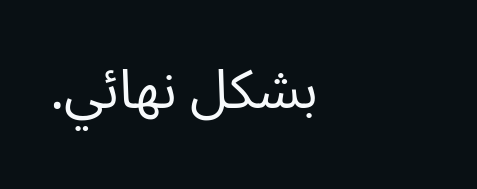بشكل نهائي.